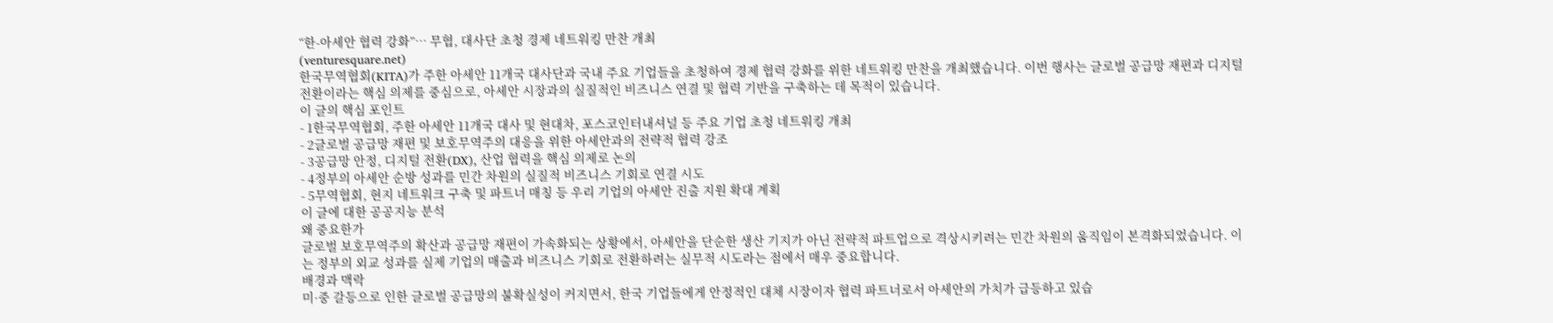“한-아세안 협력 강화”… 무협, 대사단 초청 경제 네트워킹 만찬 개최
(venturesquare.net)
한국무역협회(KITA)가 주한 아세안 11개국 대사단과 국내 주요 기업들을 초청하여 경제 협력 강화를 위한 네트워킹 만찬을 개최했습니다. 이번 행사는 글로벌 공급망 재편과 디지털 전환이라는 핵심 의제를 중심으로, 아세안 시장과의 실질적인 비즈니스 연결 및 협력 기반을 구축하는 데 목적이 있습니다.
이 글의 핵심 포인트
- 1한국무역협회, 주한 아세안 11개국 대사 및 현대차, 포스코인터내셔널 등 주요 기업 초청 네트워킹 개최
- 2글로벌 공급망 재편 및 보호무역주의 대응을 위한 아세안과의 전략적 협력 강조
- 3공급망 안정, 디지털 전환(DX), 산업 협력을 핵심 의제로 논의
- 4정부의 아세안 순방 성과를 민간 차원의 실질적 비즈니스 기회로 연결 시도
- 5무역협회, 현지 네트워크 구축 및 파트너 매칭 등 우리 기업의 아세안 진출 지원 확대 계획
이 글에 대한 공공지능 분석
왜 중요한가
글로벌 보호무역주의 확산과 공급망 재편이 가속화되는 상황에서, 아세안을 단순한 생산 기지가 아닌 전략적 파트업으로 격상시키려는 민간 차원의 움직임이 본격화되었습니다. 이는 정부의 외교 성과를 실제 기업의 매출과 비즈니스 기회로 전환하려는 실무적 시도라는 점에서 매우 중요합니다.
배경과 맥락
미·중 갈등으로 인한 글로벌 공급망의 불확실성이 커지면서, 한국 기업들에게 안정적인 대체 시장이자 협력 파트너로서 아세안의 가치가 급등하고 있습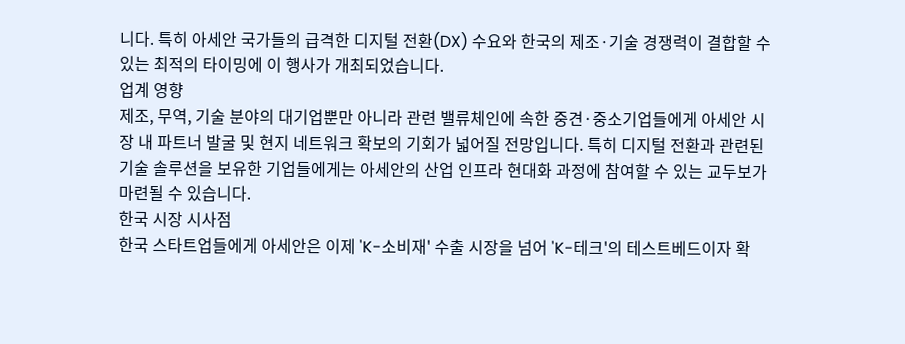니다. 특히 아세안 국가들의 급격한 디지털 전환(DX) 수요와 한국의 제조·기술 경쟁력이 결합할 수 있는 최적의 타이밍에 이 행사가 개최되었습니다.
업계 영향
제조, 무역, 기술 분야의 대기업뿐만 아니라 관련 밸류체인에 속한 중견·중소기업들에게 아세안 시장 내 파트너 발굴 및 현지 네트워크 확보의 기회가 넓어질 전망입니다. 특히 디지털 전환과 관련된 기술 솔루션을 보유한 기업들에게는 아세안의 산업 인프라 현대화 과정에 참여할 수 있는 교두보가 마련될 수 있습니다.
한국 시장 시사점
한국 스타트업들에게 아세안은 이제 'K-소비재' 수출 시장을 넘어 'K-테크'의 테스트베드이자 확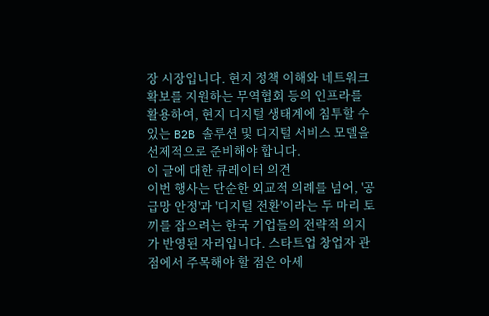장 시장입니다. 현지 정책 이해와 네트워크 확보를 지원하는 무역협회 등의 인프라를 활용하여, 현지 디지털 생태계에 침투할 수 있는 B2B 솔루션 및 디지털 서비스 모델을 선제적으로 준비해야 합니다.
이 글에 대한 큐레이터 의견
이번 행사는 단순한 외교적 의례를 넘어, '공급망 안정'과 '디지털 전환'이라는 두 마리 토끼를 잡으려는 한국 기업들의 전략적 의지가 반영된 자리입니다. 스타트업 창업자 관점에서 주목해야 할 점은 아세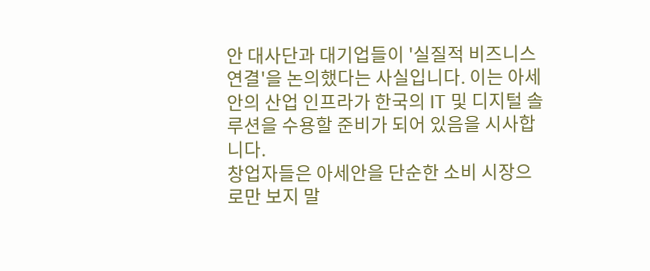안 대사단과 대기업들이 '실질적 비즈니스 연결'을 논의했다는 사실입니다. 이는 아세안의 산업 인프라가 한국의 IT 및 디지털 솔루션을 수용할 준비가 되어 있음을 시사합니다.
창업자들은 아세안을 단순한 소비 시장으로만 보지 말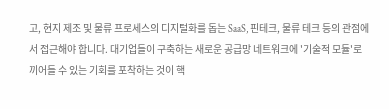고, 현지 제조 및 물류 프로세스의 디지털화를 돕는 SaaS, 핀테크, 물류 테크 등의 관점에서 접근해야 합니다. 대기업들이 구축하는 새로운 공급망 네트워크에 '기술적 모듈'로 끼어들 수 있는 기회를 포착하는 것이 핵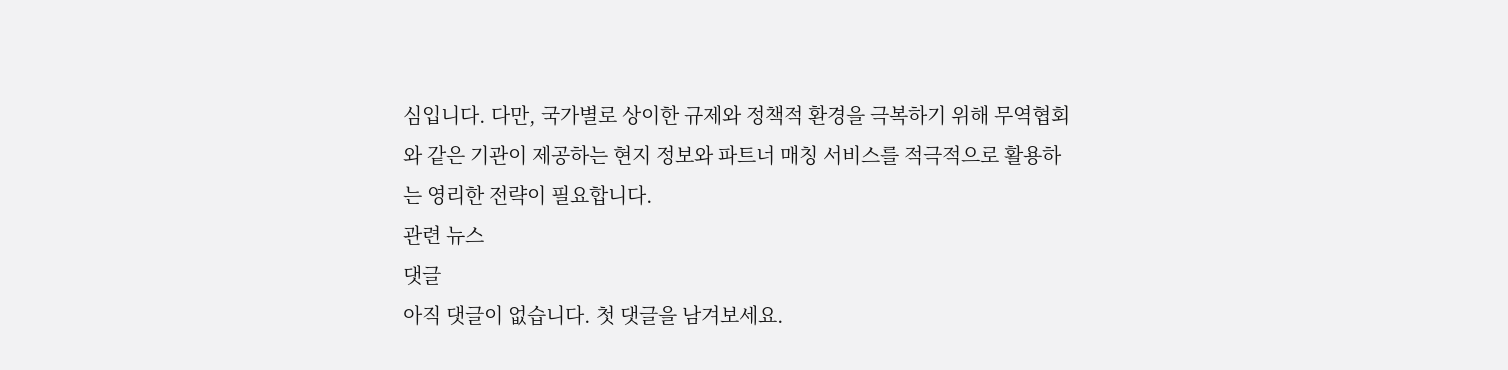심입니다. 다만, 국가별로 상이한 규제와 정책적 환경을 극복하기 위해 무역협회와 같은 기관이 제공하는 현지 정보와 파트너 매칭 서비스를 적극적으로 활용하는 영리한 전략이 필요합니다.
관련 뉴스
댓글
아직 댓글이 없습니다. 첫 댓글을 남겨보세요.